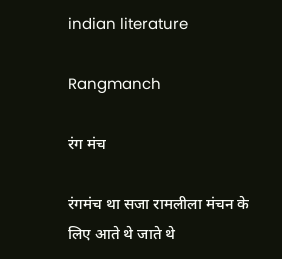indian literature

Rangmanch

रंग मंच

रंगमंच था सजा रामलीला मंचन के लिए आते थे जाते थे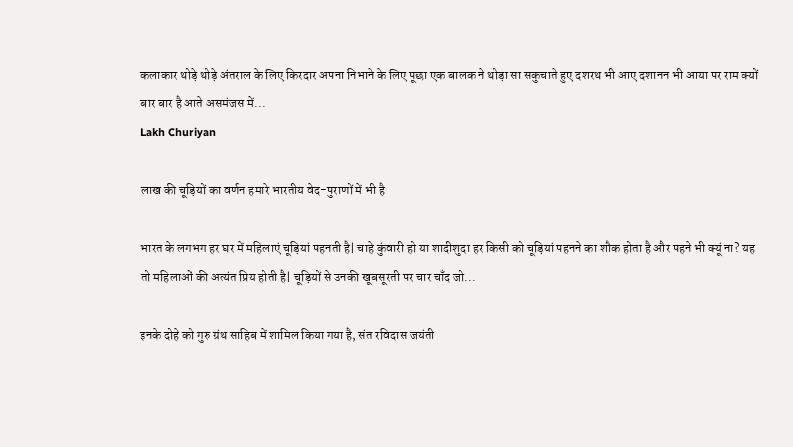कलाकार थोड़े थोड़े अंतराल के लिए किरदार अपना निभाने के लिए पूछा एक बालक ने थोड़ा सा सकुचाते हुए दशरथ भी आए दशानन भी आया पर राम क्यों बार बार है आते असमंजस में...
Lakh Churiyan

लाख की चूड़ियों का वर्णन हमारे भारतीय वेद-पुराणों में भी है

भारत के लगभग हर घर में महिलाएं चूड़ियां पहनती है| चाहे कुंवारी हो या शादीशुदा हर किसी को चूड़ियां पहनने का शौक होता है और पहने भी क्यूं ना? यह तो महिलाओं की अत्यंत प्रिय होती है| चूड़ियों से उनकी खूबसूरती पर चार चाँद जो...

इनके दोहे को गुरु ग्रंथ साहिब में शामिल किया गया है, संत रविदास जयंती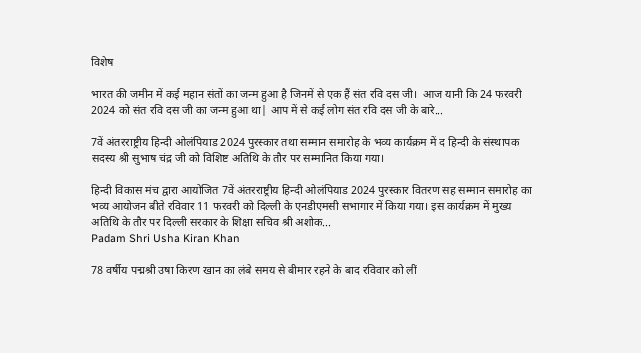विशेष

भारत की जमीन में कई महान संतों का जन्म हुआ है जिनमें से एक हैं संत रवि दस जी।  आज यानी कि 24 फरवरी 2024 को संत रवि दस जी का जन्म हुआ था| आप में से कई लोग संत रवि दस जी के बारे...

7वें अंतरराष्ट्रीय हिन्दी ओलंपियाड 2024 पुरस्कार तथा सम्मान समारोह के भव्य कार्यक्रम में द हिन्दी के संस्थापक सदस्य श्री सुभाष चंद्र जी को विशिष्ट अतिथि के तौर पर सम्मानित किया गया।

हिन्दी विकास मंच द्वारा आयोजित 7वें अंतरराष्ट्रीय हिन्दी ओलंपियाड 2024 पुरस्कार वितरण सह सम्मान समारोह का भव्य आयोजन बीते रविवार 11 फरवरी को दिल्ली के एनडीएमसी सभागार में किया गया। इस कार्यक्रम में मुख्य अतिथि के तौर पर दिल्ली सरकार के शिक्षा सचिव श्री अशोक...
Padam Shri Usha Kiran Khan

78 वर्षीय पद्मश्री उषा किरण खान का लंबे समय से बीमार रहने के बाद रविवार को लीं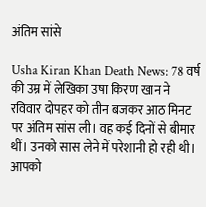अंतिम सांसे

Usha Kiran Khan Death News: 78 वर्ष की उम्र में लेखिका उषा किरण खान ने रविवार दोपहर को तीन बजकर आठ मिनट पर अंतिम सांस ली। वह कई दिनों से बीमार थीं। उनको सास लेने में परेशानी हो रही थी। आपको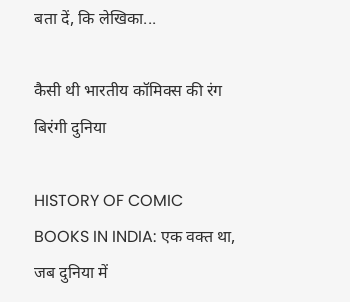बता दें, कि लेखिका...

कैसी थी भारतीय कॉमिक्स की रंग बिरंगी दुनिया

HISTORY OF COMIC BOOKS IN INDIA: एक वक्त था, जब दुनिया में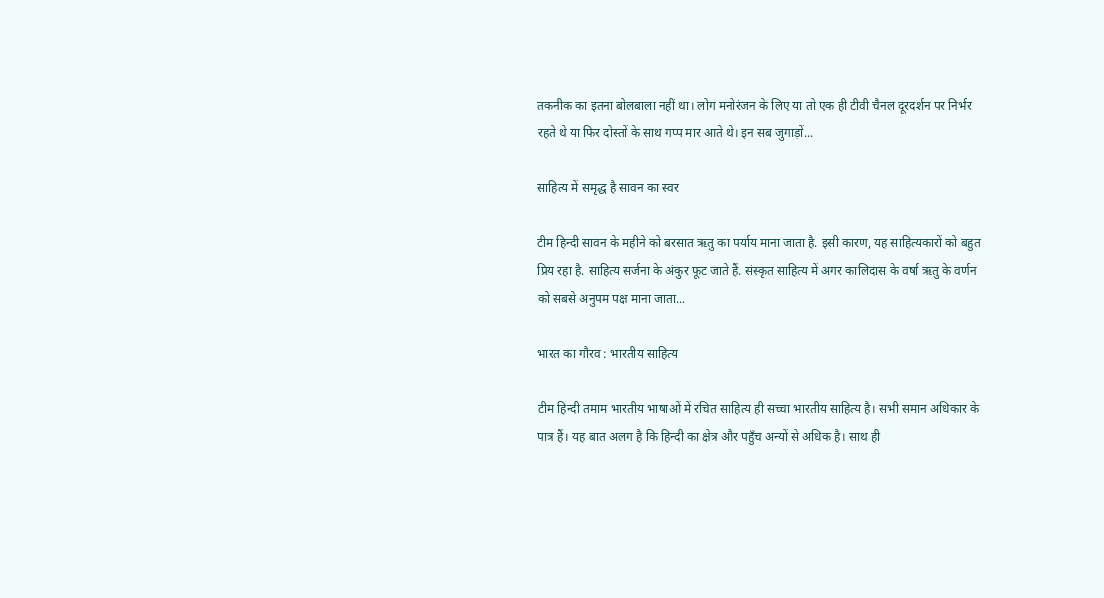तकनीक का इतना बोलबाला नहीं था। लोग मनोरंजन के लिए या तो एक ही टीवी चैनल दूरदर्शन पर निर्भर रहते थे या फिर दोस्तों के साथ गप्प मार आते थे। इन सब जुगाड़ों...

साहित्य में समृद्ध है सावन का स्वर

टीम हिन्दी सावन के महीने को बरसात ऋतु का पर्याय माना जाता है. इसी कारण, यह साहित्यकारों को बहुत प्रिय रहा है. साहित्य सर्जना के अंकुर फूट जाते हैं. संस्कृत साहित्य में अगर कालिदास के वर्षा ऋतु के वर्णन को सबसे अनुपम पक्ष माना जाता...

भारत का गौरव : भारतीय साहित्य

टीम हिन्दी तमाम भारतीय भाषाओं में रचित साहित्य ही सच्चा भारतीय साहित्य है। सभी समान अधिकार के पात्र हैं। यह बात अलग है कि हिन्दी का क्षेत्र और पहुँच अन्यों से अधिक है। साथ ही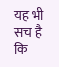यह भी सच है कि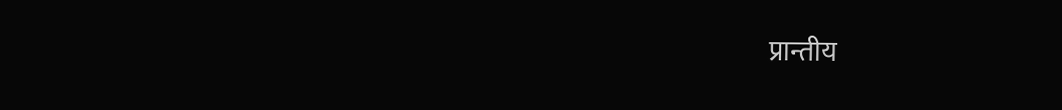प्रान्तीय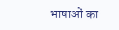भाषाओं का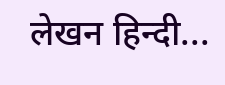लेखन हिन्दी...